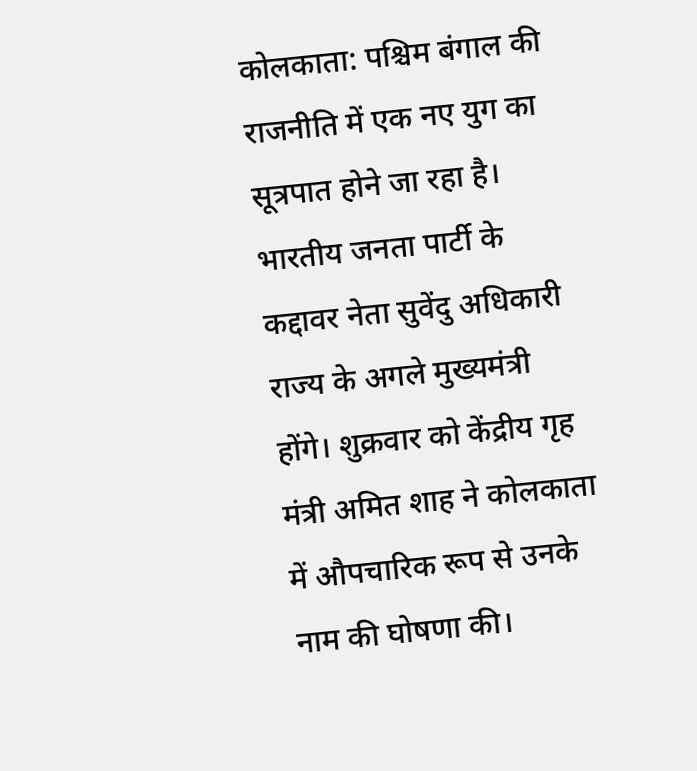कोलकाता: पश्चिम बंगाल की राजनीति में एक नए युग का सूत्रपात होने जा रहा है। भारतीय जनता पार्टी के कद्दावर नेता सुवेंदु अधिकारी राज्य के अगले मुख्यमंत्री होंगे। शुक्रवार को केंद्रीय गृह मंत्री अमित शाह ने कोलकाता में औपचारिक रूप से उनके नाम की घोषणा की।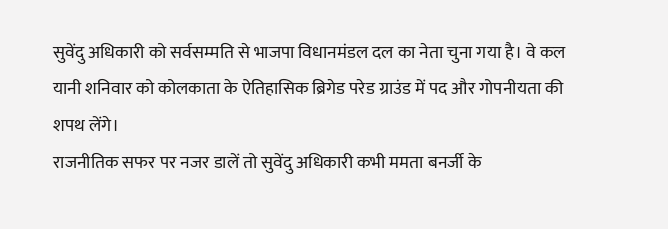सुवेंदु अधिकारी को सर्वसम्मति से भाजपा विधानमंडल दल का नेता चुना गया है। वे कल यानी शनिवार को कोलकाता के ऐतिहासिक ब्रिगेड परेड ग्राउंड में पद और गोपनीयता की शपथ लेंगे।
राजनीतिक सफर पर नजर डालें तो सुवेंदु अधिकारी कभी ममता बनर्जी के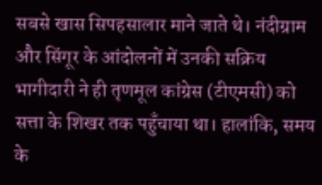सबसे खास सिपहसालार माने जाते थे। नंदीग्राम और सिंगूर के आंदोलनों में उनकी सक्रिय भागीदारी ने ही तृणमूल कांग्रेस (टीएमसी) को सत्ता के शिखर तक पहुँचाया था। हालांकि, समय के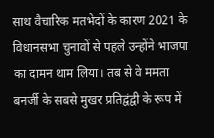साथ वैचारिक मतभेदों के कारण 2021 के विधानसभा चुनावों से पहले उन्होंने भाजपा का दामन थाम लिया। तब से वे ममता बनर्जी के सबसे मुखर प्रतिद्वंद्वी के रूप में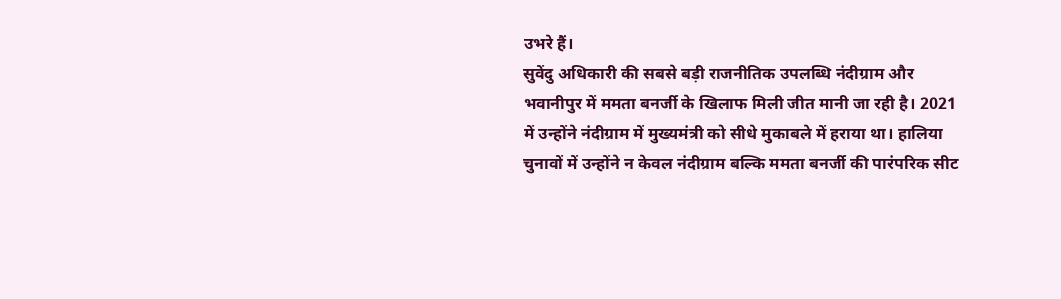उभरे हैं।
सुवेंदु अधिकारी की सबसे बड़ी राजनीतिक उपलब्धि नंदीग्राम और भवानीपुर में ममता बनर्जी के खिलाफ मिली जीत मानी जा रही है। 2021 में उन्होंने नंदीग्राम में मुख्यमंत्री को सीधे मुकाबले में हराया था। हालिया चुनावों में उन्होंने न केवल नंदीग्राम बल्कि ममता बनर्जी की पारंपरिक सीट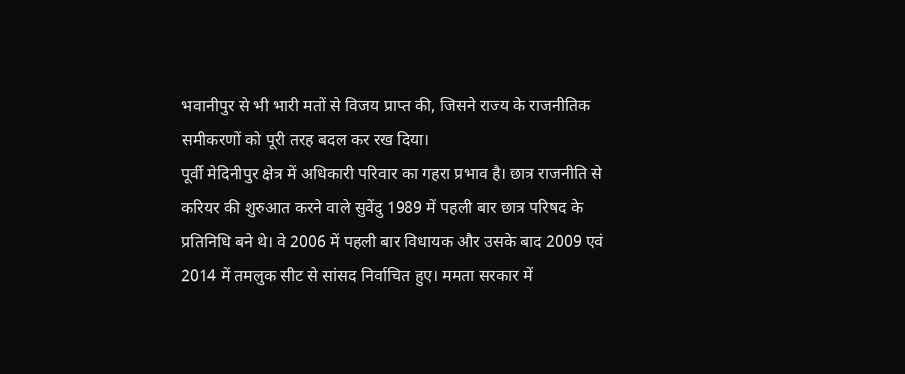भवानीपुर से भी भारी मतों से विजय प्राप्त की, जिसने राज्य के राजनीतिक समीकरणों को पूरी तरह बदल कर रख दिया।
पूर्वी मेदिनीपुर क्षेत्र में अधिकारी परिवार का गहरा प्रभाव है। छात्र राजनीति से करियर की शुरुआत करने वाले सुवेंदु 1989 में पहली बार छात्र परिषद के प्रतिनिधि बने थे। वे 2006 में पहली बार विधायक और उसके बाद 2009 एवं 2014 में तमलुक सीट से सांसद निर्वाचित हुए। ममता सरकार में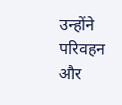उन्होंने परिवहन और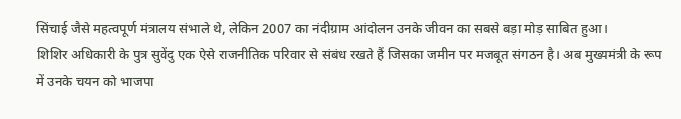सिंचाई जैसे महत्वपूर्ण मंत्रालय संभाले थे, लेकिन 2007 का नंदीग्राम आंदोलन उनके जीवन का सबसे बड़ा मोड़ साबित हुआ।
शिशिर अधिकारी के पुत्र सुवेंदु एक ऐसे राजनीतिक परिवार से संबंध रखते हैं जिसका जमीन पर मजबूत संगठन है। अब मुख्यमंत्री के रूप में उनके चयन को भाजपा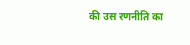की उस रणनीति का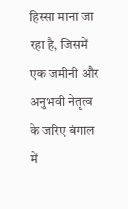हिस्सा माना जा रहा है, जिसमें एक जमीनी और अनुभवी नेतृत्व के जरिए बंगाल में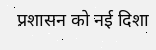प्रशासन को नई दिशा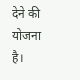देने की योजना है।